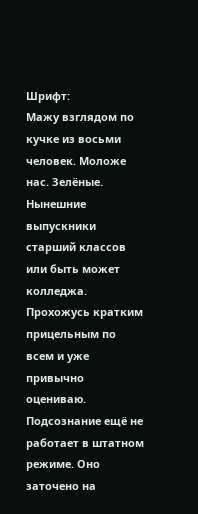Шрифт:
Мажу взглядом по кучке из восьми человек. Моложе нас. Зелёные. Нынешние выпускники старший классов или быть может колледжа. Прохожусь кратким прицельным по всем и уже привычно оцениваю.
Подсознание ещё не работает в штатном режиме. Оно заточено на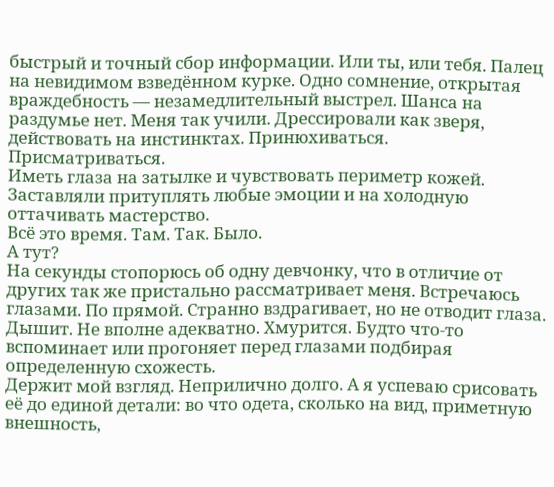быстрый и точный сбор информации. Или ты, или тебя. Палец на невидимом взведённом курке. Одно сомнение, открытая враждебность — незамедлительный выстрел. Шанса на раздумье нет. Меня так учили. Дрессировали как зверя, действовать на инстинктах. Принюхиваться.
Присматриваться.
Иметь глаза на затылке и чувствовать периметр кожей. Заставляли притуплять любые эмоции и на холодную оттачивать мастерство.
Всё это время. Там. Так. Было.
А тут?
На секунды стопорюсь об одну девчонку, что в отличие от других так же пристально рассматривает меня. Встречаюсь глазами. По прямой. Странно вздрагивает, но не отводит глаза. Дышит. Не вполне адекватно. Хмурится. Будто что-то вспоминает или прогоняет перед глазами подбирая определенную схожесть.
Держит мой взгляд. Неприлично долго. А я успеваю срисовать её до единой детали: во что одета, сколько на вид, приметную внешность,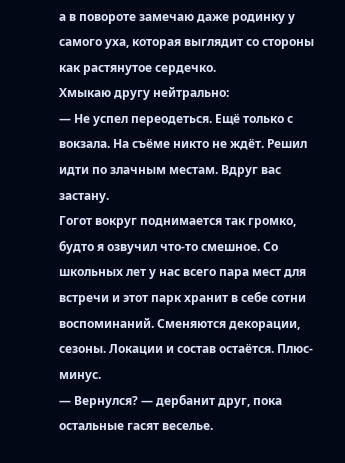а в повороте замечаю даже родинку у самого уха, которая выглядит со стороны как растянутое сердечко.
Хмыкаю другу нейтрально:
— Не успел переодеться. Ещё только с вокзала. На съёме никто не ждёт. Решил идти по злачным местам. Вдруг вас застану.
Гогот вокруг поднимается так громко, будто я озвучил что-то смешное. Со школьных лет у нас всего пара мест для встречи и этот парк хранит в себе сотни воспоминаний. Сменяются декорации, сезоны. Локации и состав остаётся. Плюс-минус.
— Вернулся? — дербанит друг, пока остальные гасят веселье.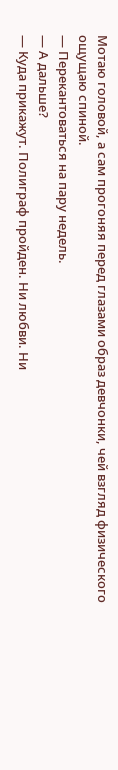Мотаю головой, а сам прогоняя перед глазами образ девчонки, чей взгляд физического ощущаю спиной.
— Перекантоваться на пару недель.
— А дальше?
— Куда прикажут. Полиграф пройден. Ни любви. Ни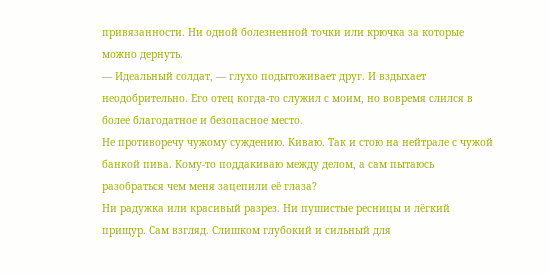привязанности. Ни одной болезненной точки или крючка за которые можно дернуть.
— Идеальный солдат, — глухо подытоживает друг. И вздыхает неодобрительно. Его отец когда-то служил с моим, но вовремя слился в более благодатное и безопасное место.
Не противоречу чужому суждению. Киваю. Так и стою на нейтрале с чужой банкой пива. Кому-то поддакиваю между делом, а сам пытаюсь разобраться чем меня зацепили её глаза?
Ни радужка или красивый разрез. Ни пушистые ресницы и лёгкий прищур. Сам взгляд. Слишком глубокий и сильный для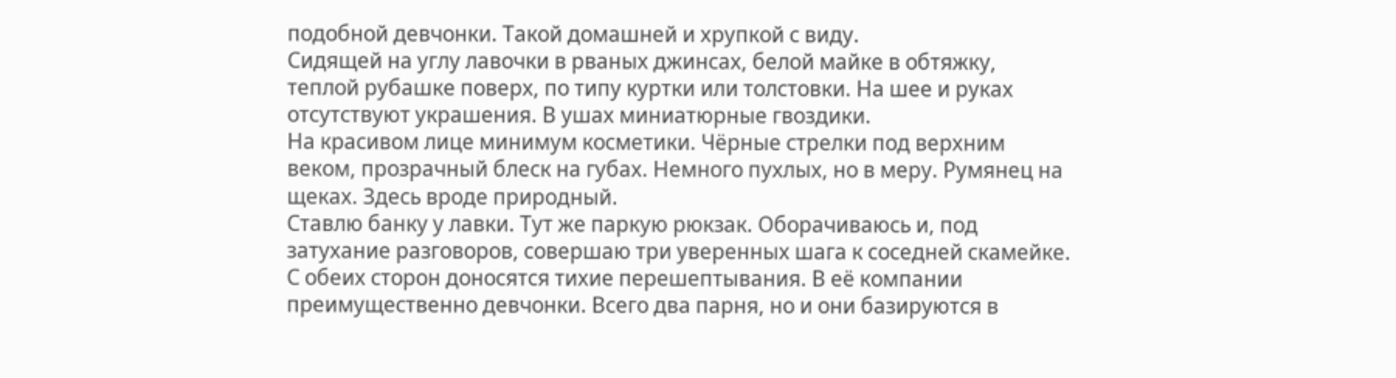подобной девчонки. Такой домашней и хрупкой с виду.
Сидящей на углу лавочки в рваных джинсах, белой майке в обтяжку, теплой рубашке поверх, по типу куртки или толстовки. На шее и руках отсутствуют украшения. В ушах миниатюрные гвоздики.
На красивом лице минимум косметики. Чёрные стрелки под верхним веком, прозрачный блеск на губах. Немного пухлых, но в меру. Румянец на щеках. Здесь вроде природный.
Ставлю банку у лавки. Тут же паркую рюкзак. Оборачиваюсь и, под затухание разговоров, совершаю три уверенных шага к соседней скамейке.
С обеих сторон доносятся тихие перешептывания. В её компании преимущественно девчонки. Всего два парня, но и они базируются в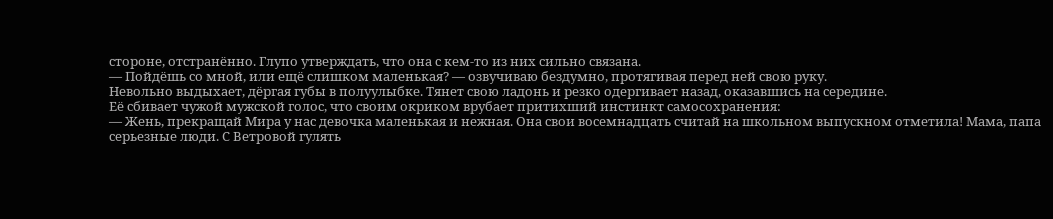стороне, отстранённо. Глупо утверждать, что она с кем-то из них сильно связана.
— Пойдёшь со мной, или ещё слишком маленькая? — озвучиваю бездумно, протягивая перед ней свою руку.
Невольно выдыхает, дёргая губы в полуулыбке. Тянет свою ладонь и резко одергивает назад, оказавшись на середине.
Её сбивает чужой мужской голос, что своим окриком врубает притихший инстинкт самосохранения:
— Жень, прекращай Мира у нас девочка маленькая и нежная. Она свои восемнадцать считай на школьном выпускном отметила! Мама, папа серьезные люди. С Ветровой гулять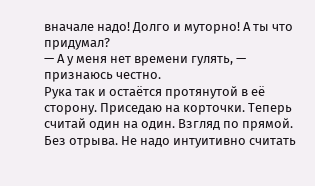вначале надо! Долго и муторно! А ты что придумал?
— А у меня нет времени гулять, — признаюсь честно.
Рука так и остаётся протянутой в её сторону. Приседаю на корточки. Теперь считай один на один. Взгляд по прямой. Без отрыва. Не надо интуитивно считать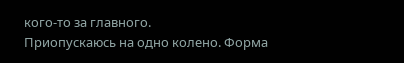кого-то за главного.
Приопускаюсь на одно колено. Форма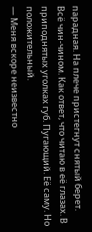парадная. На плече пристегнут снятый берет. Всё чин-чином. Как ответ, что читаю в её глазах. В приподнятых уголках губ. Пугающий. Её саму. Но положительный.
— Меня вскоре неизвестно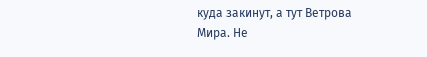куда закинут, а тут Ветрова Мира. Не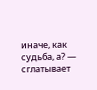иначе, как судьба, а? — сглатывает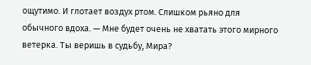ощутимо. И глотает воздух ртом. Слишком рьяно для обычного вдоха. — Мне будет очень не хватать этого мирного ветерка. Ты веришь в судьбу, Мира?